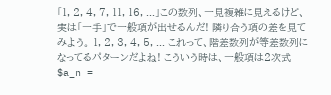「1, 2, 4, 7, 11, 16, ...」この数列、一見複雑に見えるけど、実は「一手」で一般項が出せるんだ! 隣り合う項の差を見てみよう。 1, 2, 3, 4, 5, ... これって、階差数列が等差数列になってるパターンだよね! こういう時は、一般項は2次式 $a_n =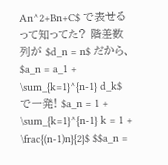An^2+Bn+C$ で表せるって知ってた? 階差数列が $d_n = n$ だから、$a_n = a_1 + \sum_{k=1}^{n-1} d_k$ で一発! $a_n = 1 + \sum_{k=1}^{n-1} k = 1 + \frac{(n-1)n}{2}$ $$a_n =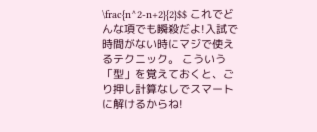\frac{n^2-n+2}{2}$$ これでどんな項でも瞬殺だよ!入試で時間がない時にマジで使えるテクニック。 こういう「型」を覚えておくと、ごり押し計算なしでスマートに解けるからね!